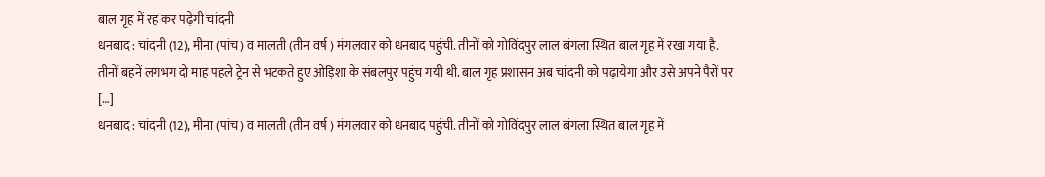बाल गृह में रह कर पढ़ेगी चांदनी
धनबाद : चांदनी (12), मीना (पांच) व मालती (तीन वर्ष ) मंगलवार को धनबाद पहुंची. तीनों को गोविंदपुर लाल बंगला स्थित बाल गृह में रखा गया है. तीनों बहनें लगभग दो माह पहले ट्रेन से भटकते हुए ओड़िशा के संबलपुर पहुंच गयी थी. बाल गृह प्रशासन अब चांदनी को पढ़ायेगा और उसे अपने पैरों पर […]
धनबाद : चांदनी (12), मीना (पांच) व मालती (तीन वर्ष ) मंगलवार को धनबाद पहुंची. तीनों को गोविंदपुर लाल बंगला स्थित बाल गृह में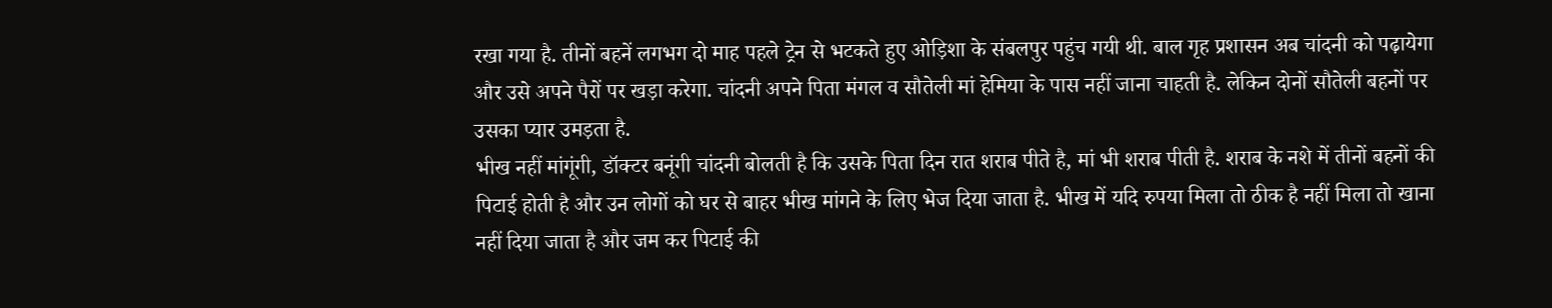रखा गया है. तीनों बहनें लगभग दो माह पहले ट्रेन से भटकते हुए ओड़िशा के संबलपुर पहुंच गयी थी. बाल गृह प्रशासन अब चांदनी को पढ़ायेगा और उसे अपने पैरों पर खड़ा करेगा. चांदनी अपने पिता मंगल व सौतेली मां हेमिया के पास नहीं जाना चाहती है. लेकिन दोनों सौतेली बहनों पर उसका प्यार उमड़ता है.
भीख नहीं मांगूंगी, डॉक्टर बनूंगी चांदनी बोलती है कि उसके पिता दिन रात शराब पीते है, मां भी शराब पीती है. शराब के नशे में तीनों बहनों की पिटाई होती है और उन लोगों को घर से बाहर भीख मांगने के लिए भेज दिया जाता है. भीख में यदि रुपया मिला तो ठीक है नहीं मिला तो खाना नहीं दिया जाता है और जम कर पिटाई की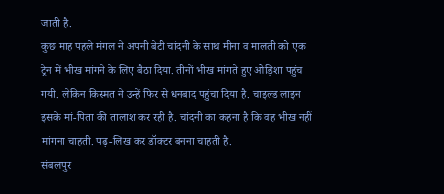जाती है.
कुछ माह पहले मंगल ने अपनी बेटी चांदनी के साथ मीना व मालती को एक ट्रेन में भीख मांगने के लिए बैठा दिया. तीनों भीख मांगते हुए ओड़िशा पहुंच गयी. लेकिन किस्मत ने उन्हें फिर से धनबाद पहुंचा दिया है. चाइल्ड लाइन इसके मां-पिता की तालाश कर रही है. चांदनी का कहना है कि वह भीख नहीं मांगना चाहती. पढ़-लिख कर डॉक्टर बनना चाहती है.
संबलपुर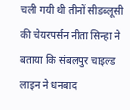चली गयी थी तीनों सीडब्लूसी की चेयरपर्सन नीता सिन्हा ने बताया कि संबलपुर चाइल्ड लाइन ने धनबाद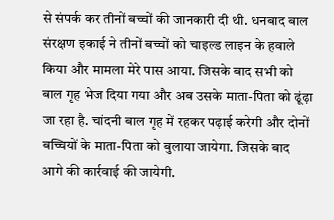से संपर्क कर तीनों बच्चों की जानकारी दी थी. धनबाद बाल संरक्षण इकाई ने तीनों बच्चों को चाइल्ड लाइन के हवाले किया और मामला मेरे पास आया. जिसके बाद सभी को बाल गृह भेज दिया गया और अब उसके माता-पिता को ढूंढ़ा जा रहा है. चांदनी बाल गृह में रहकर पढ़ाई करेगी और दोनों बच्चियों के माता-पिता को बुलाया जायेगा. जिसके बाद आगे की कार्रवाई की जायेगी.